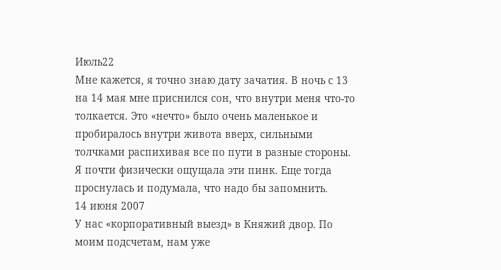Июль22
Мне кажется, я точно знаю дату зачатия. В ночь с 13 на 14 мая мне приснился сон, что внутри меня что-то толкается. Это «нечто» было очень маленькое и пробиралось внутри живота вверх, сильными толчками распихивая все по пути в разные стороны. Я почти физически ощущала эти пинк. Еще тогда проснулась и подумала, что надо бы запомнить.
14 июня 2007
У нас «корпоративный выезд» в Княжий двор. По моим подсчетам, нам уже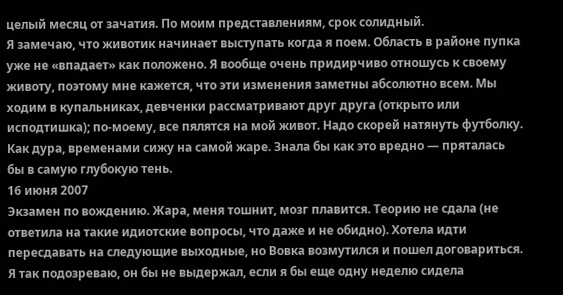целый месяц от зачатия. По моим представлениям, срок солидный.
Я замечаю, что животик начинает выступать когда я поем. Область в районе пупка уже не «впадает» как положено. Я вообще очень придирчиво отношусь к своему животу, поэтому мне кажется, что эти изменения заметны абсолютно всем. Мы ходим в купальниках, девченки рассматривают друг друга (открыто или исподтишка); по-моему, все пялятся на мой живот. Надо скорей натянуть футболку.
Как дура, временами сижу на самой жаре. Знала бы как это вредно — пряталась бы в самую глубокую тень.
16 июня 2007
Экзамен по вождению. Жара, меня тошнит, мозг плавится. Теорию не сдала (не ответила на такие идиотские вопросы, что даже и не обидно). Хотела идти пересдавать на следующие выходные, но Вовка возмутился и пошел договариться. Я так подозреваю, он бы не выдержал, если я бы еще одну неделю сидела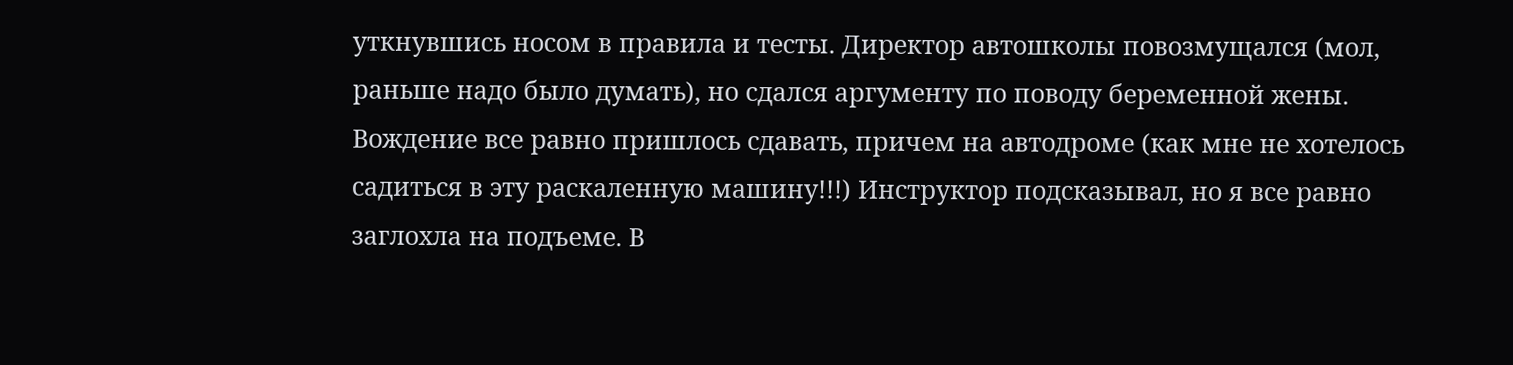уткнувшись носом в правила и тесты. Директор автошколы повозмущался (мол, раньше надо было думать), но сдался аргументу по поводу беременной жены.
Вождение все равно пришлось сдавать, причем на автодроме (как мне не хотелось садиться в эту раскаленную машину!!!) Инструктор подсказывал, но я все равно заглохла на подъеме. В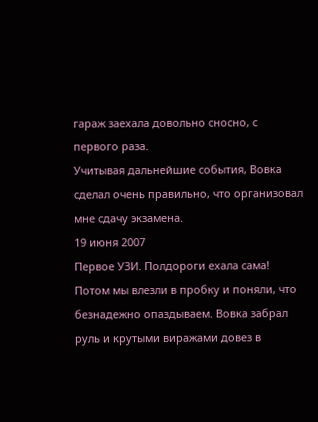гараж заехала довольно сносно, с первого раза.
Учитывая дальнейшие события, Вовка сделал очень правильно, что организовал мне сдачу экзамена.
19 июня 2007
Первое УЗИ. Полдороги ехала сама! Потом мы влезли в пробку и поняли, что безнадежно опаздываем. Вовка забрал руль и крутыми виражами довез в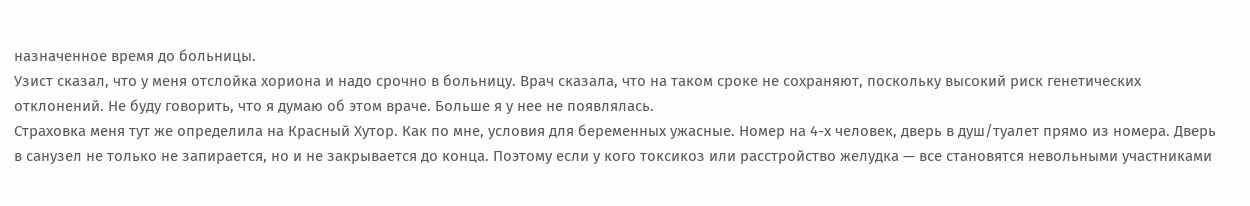назначенное время до больницы.
Узист сказал, что у меня отслойка хориона и надо срочно в больницу. Врач сказала, что на таком сроке не сохраняют, поскольку высокий риск генетических отклонений. Не буду говорить, что я думаю об этом враче. Больше я у нее не появлялась.
Страховка меня тут же определила на Красный Хутор. Как по мне, условия для беременных ужасные. Номер на 4-х человек, дверь в душ/туалет прямо из номера. Дверь в санузел не только не запирается, но и не закрывается до конца. Поэтому если у кого токсикоз или расстройство желудка — все становятся невольными участниками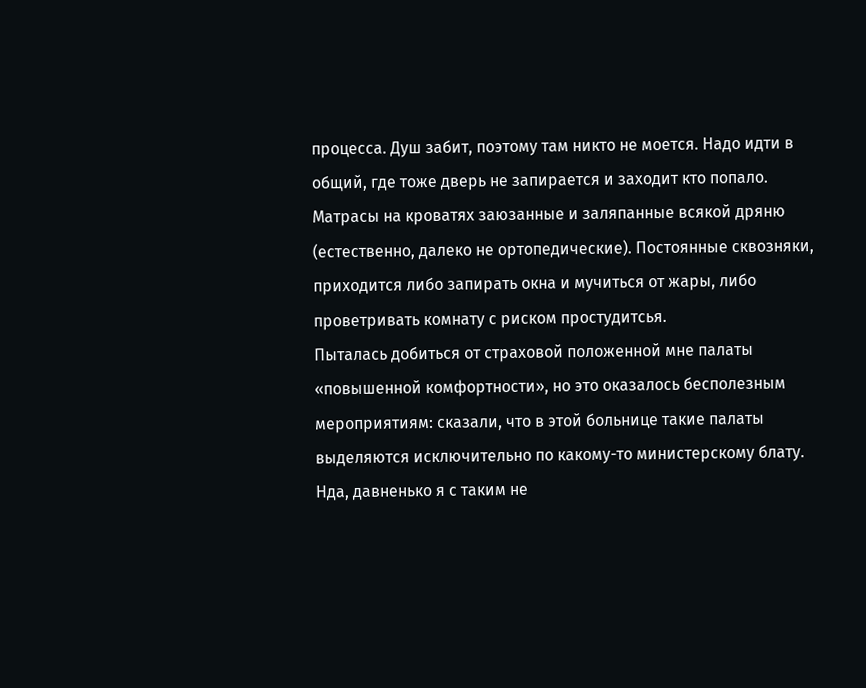процесса. Душ забит, поэтому там никто не моется. Надо идти в общий, где тоже дверь не запирается и заходит кто попало. Матрасы на кроватях заюзанные и заляпанные всякой дряню (естественно, далеко не ортопедические). Постоянные сквозняки, приходится либо запирать окна и мучиться от жары, либо проветривать комнату с риском простудитсья.
Пыталась добиться от страховой положенной мне палаты «повышенной комфортности», но это оказалось бесполезным мероприятиям: сказали, что в этой больнице такие палаты выделяются исключительно по какому-то министерскому блату. Нда, давненько я с таким не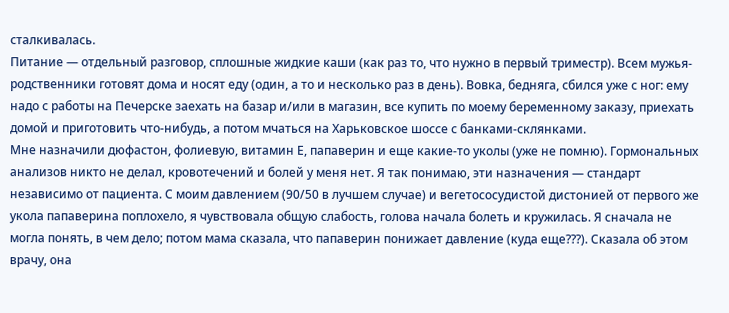сталкивалась.
Питание — отдельный разговор, сплошные жидкие каши (как раз то, что нужно в первый триместр). Всем мужья-родственники готовят дома и носят еду (один, а то и несколько раз в день). Вовка, бедняга, сбился уже с ног: ему надо с работы на Печерске заехать на базар и/или в магазин, все купить по моему беременному заказу, приехать домой и приготовить что-нибудь, а потом мчаться на Харьковское шоссе с банками-склянками.
Мне назначили дюфастон, фолиевую, витамин Е, папаверин и еще какие-то уколы (уже не помню). Гормональных анализов никто не делал, кровотечений и болей у меня нет. Я так понимаю, эти назначения — стандарт независимо от пациента. С моим давлением (90/50 в лучшем случае) и вегетососудистой дистонией от первого же укола папаверина поплохело, я чувствовала общую слабость, голова начала болеть и кружилась. Я сначала не могла понять, в чем дело; потом мама сказала, что папаверин понижает давление (куда еще???). Сказала об этом врачу, она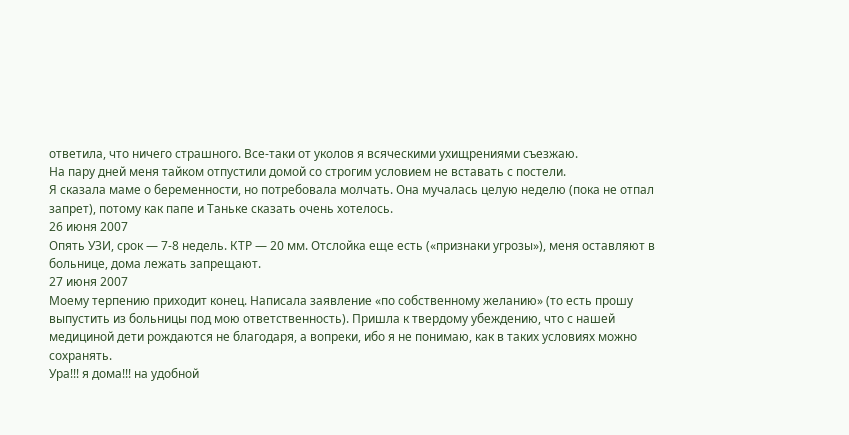ответила, что ничего страшного. Все-таки от уколов я всяческими ухищрениями съезжаю.
На пару дней меня тайком отпустили домой со строгим условием не вставать с постели.
Я сказала маме о беременности, но потребовала молчать. Она мучалась целую неделю (пока не отпал запрет), потому как папе и Таньке сказать очень хотелось.
26 июня 2007
Опять УЗИ, срок — 7-8 недель. КТР — 20 мм. Отслойка еще есть («признаки угрозы»), меня оставляют в больнице, дома лежать запрещают.
27 июня 2007
Моему терпению приходит конец. Написала заявление «по собственному желанию» (то есть прошу выпустить из больницы под мою ответственность). Пришла к твердому убеждению, что с нашей медициной дети рождаются не благодаря, а вопреки, ибо я не понимаю, как в таких условиях можно сохранять.
Ура!!! я дома!!! на удобной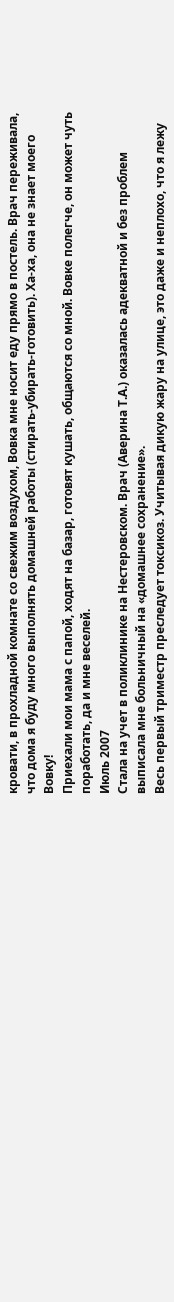кровати, в прохладной комнате со свежим воздухом, Вовка мне носит еду прямо в постель. Врач переживала, что дома я буду много выполнять домашней работы (стирать-убирать-готовить). Ха-ха, она не знает моего Вовку!
Приехали мои мама с папой, ходят на базар, готовят кушать, общаются со мной. Вовке полегче, он может чуть поработать, да и мне веселей.
Июль 2007
Стала на учет в поликлинике на Нестеровском. Врач (Аверина Т.А.) оказалась адекватной и без проблем выписала мне больничный на «домашнее сохранение».
Весь первый триместр преследует токсикоз. Учитывая дикую жару на улице, это даже и неплохо, что я лежу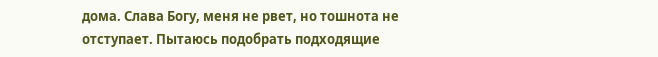дома. Слава Богу, меня не рвет, но тошнота не отступает. Пытаюсь подобрать подходящие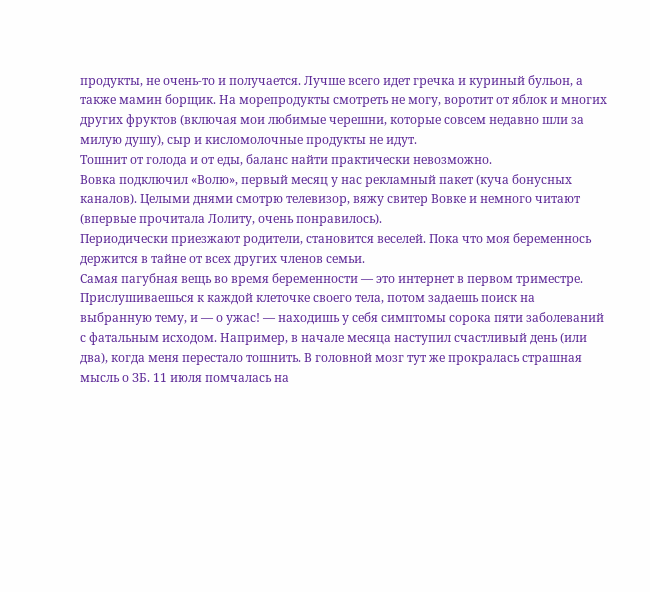продукты, не очень-то и получается. Лучше всего идет гречка и куриный бульон, а также мамин борщик. На морепродукты смотреть не могу, воротит от яблок и многих других фруктов (включая мои любимые черешни, которые совсем недавно шли за милую душу), сыр и кисломолочные продукты не идут.
Тошнит от голода и от еды, баланс найти практически невозможно.
Вовка подключил «Волю», первый месяц у нас рекламный пакет (куча бонусных каналов). Целыми днями смотрю телевизор, вяжу свитер Вовке и немного читают (впервые прочитала Лолиту, очень понравилось).
Периодически приезжают родители, становится веселей. Пока что моя беременнось держится в тайне от всех других членов семьи.
Самая пагубная вещь во время беременности — это интернет в первом триместре. Прислушиваешься к каждой клеточке своего тела, потом задаешь поиск на выбранную тему, и — о ужас! — находишь у себя симптомы сорока пяти заболеваний с фатальным исходом. Например, в начале месяца наступил счастливый день (или два), когда меня перестало тошнить. В головной мозг тут же прокралась страшная мысль о ЗБ. 11 июля помчалась на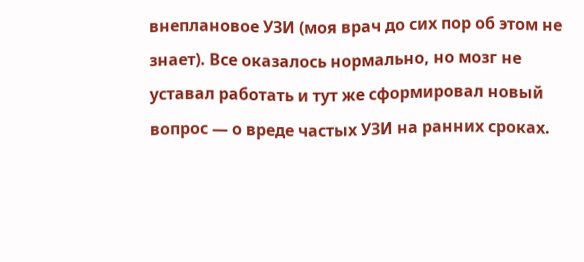внеплановое УЗИ (моя врач до сих пор об этом не знает). Все оказалось нормально, но мозг не уставал работать и тут же сформировал новый вопрос — о вреде частых УЗИ на ранних сроках.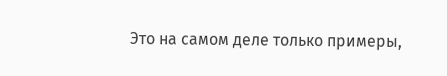Это на самом деле только примеры,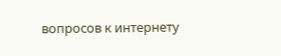вопросов к интернету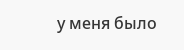у меня было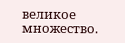великое множество.